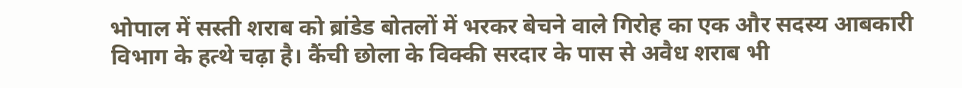भोपाल में सस्ती शराब को ब्रांडेड बोतलों में भरकर बेचने वाले गिरोह का एक और सदस्य आबकारी विभाग के हत्थे चढ़ा है। कैंची छोला के विक्की सरदार के पास से अवैध शराब भी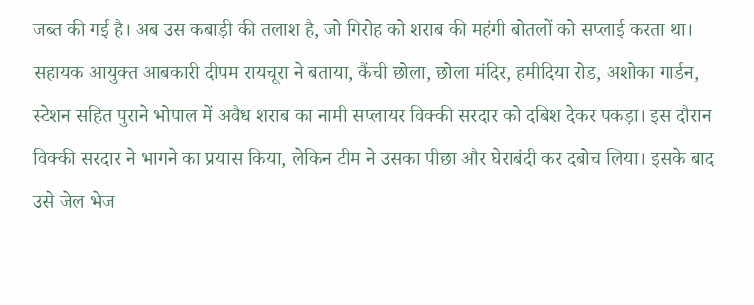जब्त की गई है। अब उस कबाड़ी की तलाश है, जो गिरोह को शराब की महंगी बोतलों को सप्लाई करता था।
सहायक आयुक्त आबकारी दीपम रायचूरा ने बताया, कैंची छोला, छोला मंदिर, हमीदिया रोड, अशोका गार्डन, स्टेशन सहित पुराने भोपाल में अवैध शराब का नामी सप्लायर विक्की सरदार को दबिश देकर पकड़ा। इस दौरान विक्की सरदार ने भागने का प्रयास किया, लेकिन टीम ने उसका पीछा और घेराबंदी कर दबोच लिया। इसके बाद उसे जेल भेज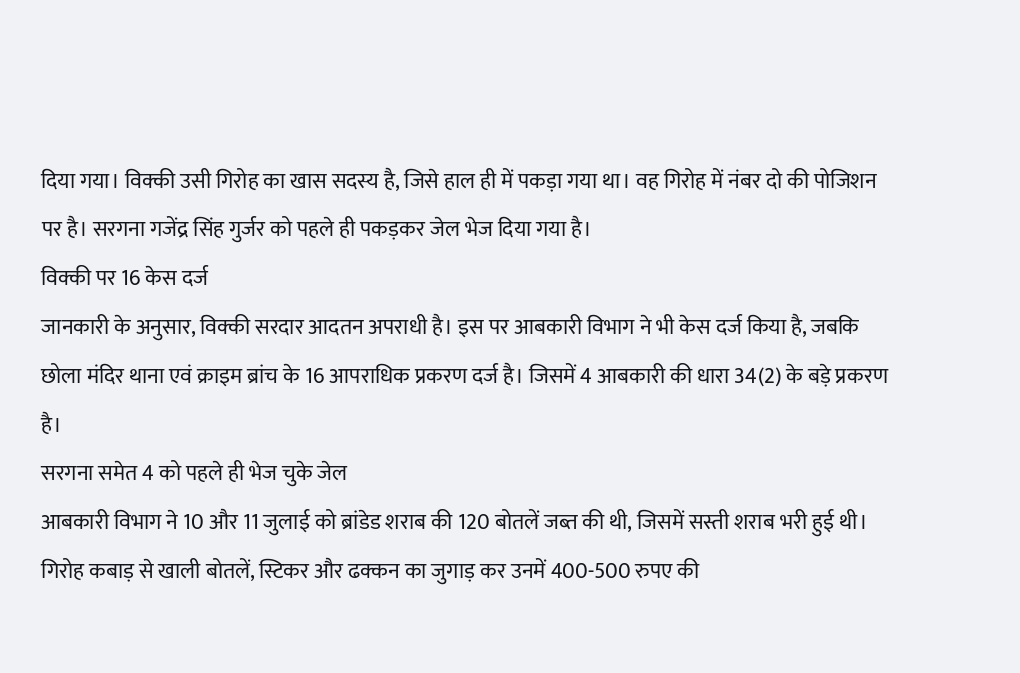दिया गया। विक्की उसी गिरोह का खास सदस्य है, जिसे हाल ही में पकड़ा गया था। वह गिरोह में नंबर दो की पोजिशन पर है। सरगना गजेंद्र सिंह गुर्जर को पहले ही पकड़कर जेल भेज दिया गया है।
विक्की पर 16 केस दर्ज
जानकारी के अनुसार, विक्की सरदार आदतन अपराधी है। इस पर आबकारी विभाग ने भी केस दर्ज किया है, जबकि छोला मंदिर थाना एवं क्राइम ब्रांच के 16 आपराधिक प्रकरण दर्ज है। जिसमें 4 आबकारी की धारा 34(2) के बड़े प्रकरण है।
सरगना समेत 4 को पहले ही भेज चुके जेल
आबकारी विभाग ने 10 और 11 जुलाई को ब्रांडेड शराब की 120 बोतलें जब्त की थी, जिसमें सस्ती शराब भरी हुई थी। गिरोह कबाड़ से खाली बोतलें, स्टिकर और ढक्कन का जुगाड़ कर उनमें 400-500 रुपए की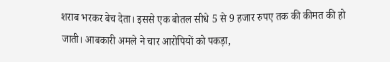शराब भरकर बेच देता। इससे एक बोतल सीधे 5 से 9 हजार रुपए तक की कीमत की हो जाती। आबकारी अमले ने चार आरोपियों को पकड़ा,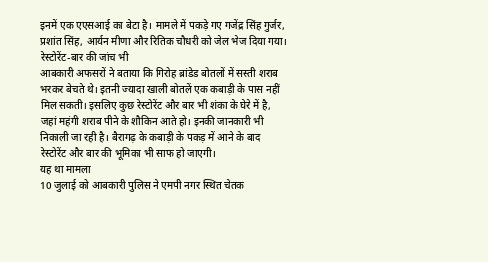इनमें एक एएसआई का बेटा है। मामले में पकड़े गए गजेंद्र सिंह गुर्जर, प्रशांत सिंह, आर्यन मीणा और रितिक चौधरी को जेल भेज दिया गया।
रेस्टोरेंट-बार की जांच भी
आबकारी अफसरों ने बताया कि गिरोह ब्रांडेड बोतलों में सस्ती शराब भरकर बेचते थे। इतनी ज्यादा खाली बोतलें एक कबाड़ी के पास नहीं मिल सकती। इसलिए कुछ रेस्टोरेंट और बार भी शंका के घेरे में है, जहां महंगी शराब पीने के शौकिन आते हो। इनकी जानकारी भी निकाली जा रही है। बैरागढ़ के कबाड़ी के पकड़ में आने के बाद रेस्टोरेंट और बार की भूमिका भी साफ हो जाएगी।
यह था मामला
10 जुलाई को आबकारी पुलिस ने एमपी नगर स्थित चेतक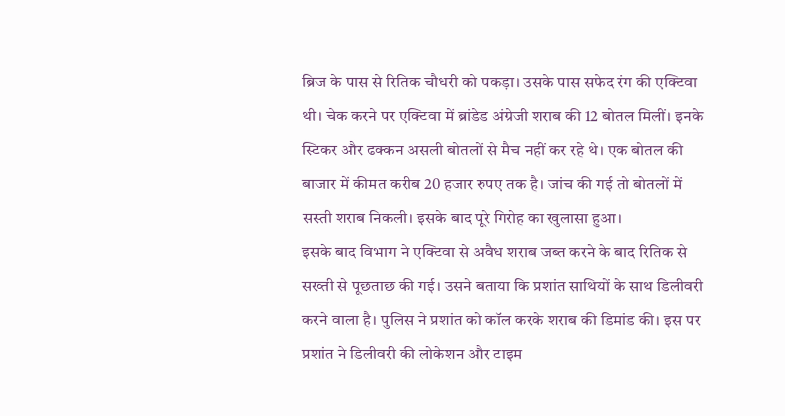ब्रिज के पास से रितिक चौधरी को पकड़ा। उसके पास सफेद रंग की एक्टिवा थी। चेक करने पर एक्टिवा में ब्रांडेड अंग्रेजी शराब की 12 बोतल मिलीं। इनके स्टिकर और ढक्कन असली बोतलों से मैच नहीं कर रहे थे। एक बोतल की बाजार में कीमत करीब 20 हजार रुपए तक है। जांच की गई तो बोतलों में सस्ती शराब निकली। इसके बाद पूरे गिरोह का खुलासा हुआ।
इसके बाद विभाग ने एक्टिवा से अवैध शराब जब्त करने के बाद रितिक से सख्ती से पूछताछ की गई। उसने बताया कि प्रशांत साथियों के साथ डिलीवरी करने वाला है। पुलिस ने प्रशांत को कॉल करके शराब की डिमांड की। इस पर प्रशांत ने डिलीवरी की लोकेशन और टाइम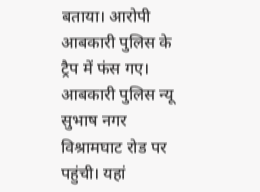बताया। आरोपी आबकारी पुलिस के ट्रैप में फंस गए।
आबकारी पुलिस न्यू सुभाष नगर विश्रामघाट रोड पर पहुंची। यहां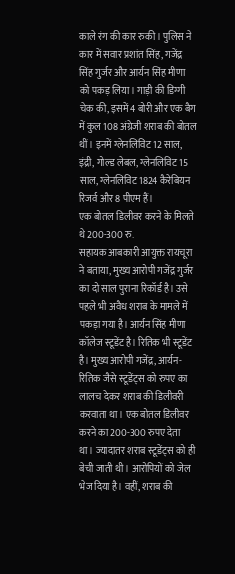काले रंग की कार रुकी। पुलिस ने कार में सवार प्रशांत सिंह, गजेंद्र सिंह गुर्जर और आर्यन सिंह मीणा को पकड़ लिया। गाड़ी की डिग्गी चेक की, इसमें 4 बोरी और एक बैग में कुल 108 अंग्रेजी शराब की बोतल थीं। इनमें ग्लेनलिविट 12 साल, इंद्री, गोल्ड लेबल, ग्लेनलिविट 15 साल, ग्लेनलिविट 1824 कैरेबियन रिजर्व और 8 पीएम हैं।
एक बोतल डिलीवर करने के मिलते थे 200-300 रु.
सहायक आबकारी आयुक्त रायचूरा ने बताया, मुख्य आरोपी गजेंद्र गुर्जर का दो साल पुराना रिकॉर्ड है। उसे पहले भी अवैध शराब के मामले में पकड़ा गया है। आर्यन सिंह मीणा कॉलेज स्टूडेंट है। रितिक भी स्टूडेंट है। मुख्य आरोपी गजेंद्र, आर्यन-रितिक जैसे स्टूडेंट्स को रुपए का लालच देकर शराब की डिलीवरी करवाता था। एक बोतल डिलीवर करने का 200-300 रुपए देता था। ज्यादातर शराब स्टूडेंट्स को ही बेची जाती थी। आरोपियों को जेल भेज दिया है। वहीं, शराब की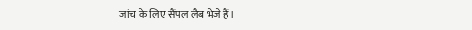जांच के लिए सैंपल लैब भेजे हैं।